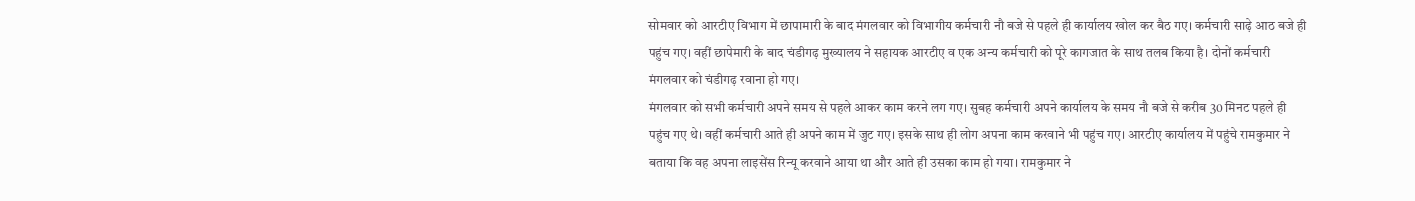सोमवार को आरटीए विभाग में छापामारी के बाद मंगलवार को विभागीय कर्मचारी नौ बजे से पहले ही कार्यालय खोल कर बैठ गए। कर्मचारी साढ़े आठ बजे ही पहुंच गए। वहीं छापेमारी के बाद चंडीगढ़ मुख्यालय ने सहायक आरटीए व एक अन्य कर्मचारी को पूरे कागजात के साथ तलब किया है। दोनों कर्मचारी मंगलवार को चंडीगढ़ रवाना हो गए।
मंगलवार को सभी कर्मचारी अपने समय से पहले आकर काम करने लग गए। सुबह कर्मचारी अपने कार्यालय के समय नौ बजे से करीब 30 मिनट पहले ही पहुंच गए थे। वहीं कर्मचारी आते ही अपने काम में जुट गए। इसके साथ ही लोग अपना काम करवाने भी पहुंच गए। आरटीए कार्यालय में पहुंचे रामकुमार ने बताया कि वह अपना लाइसेंस रिन्यू करवाने आया था और आते ही उसका काम हो गया। रामकुमार ने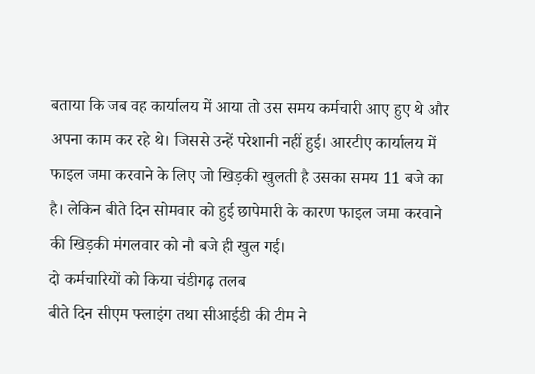बताया कि जब वह कार्यालय में आया तो उस समय कर्मचारी आए हुए थे और अपना काम कर रहे थे। जिससे उन्हें परेशानी नहीं हुई। आरटीए कार्यालय में फाइल जमा करवाने के लिए जो खिड़की खुलती है उसका समय 11 बजे का है। लेकिन बीते दिन सोमवार को हुई छापेमारी के कारण फाइल जमा करवाने की खिड़की मंगलवार को नौ बजे ही खुल गई।
दो कर्मचारियों को किया चंडीगढ़ तलब
बीते दिन सीएम फ्लाइंग तथा सीआईडी की टीम ने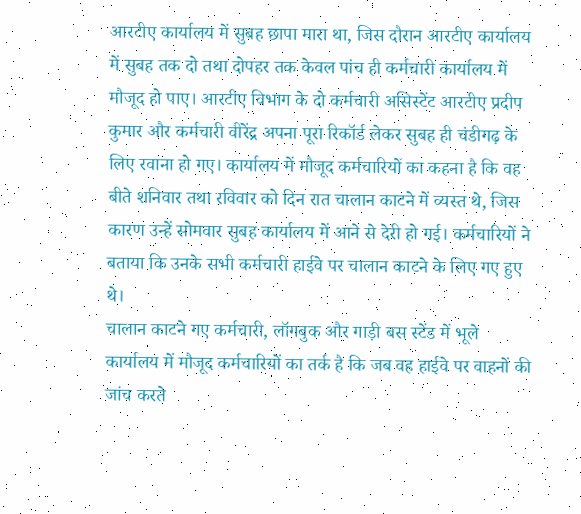आरटीए कार्यालय में सुबह छापा मारा था, जिस दौरान आरटीए कार्यालय में सुबह तक दो तथा दोपहर तक केवल पांच ही कर्मचारी कार्यालय में मौजूद हो पाए। आरटीए विभाग के दो कर्मचारी असिस्टेंट आरटीए प्रदीप कुमार और कर्मचारी वीरेंद्र अपना पूरा रिकॉर्ड लेकर सुबह ही चंडीगढ़ के लिए रवाना हो गए। कार्यालय में मौजूद कर्मचारियों का कहना है कि वह बीते शनिवार तथा रविवार को दिन रात चालान काटने में व्यस्त थे, जिस कारण उन्हें सोमवार सुबह कार्यालय में आने से देरी हो गई। कर्मचारियों ने बताया कि उनके सभी कर्मचारी हाईवे पर चालान काटने के लिए गए हुए थे।
चालान काटने गए कर्मचारी, लॉगबुक और गाड़ी बस स्टेंड में भूले
कार्यालय में मौजूद कर्मचारियों का तर्क है कि जब वह हाईवे पर वाहनों की जांच करते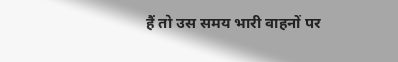हैं तो उस समय भारी वाहनों पर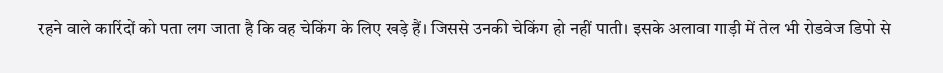रहने वाले कारिंदों को पता लग जाता है कि वह चेकिंग के लिए खड़े हैं। जिससे उनकी चेकिंग हो नहीं पाती। इसके अलावा गाड़ी में तेल भी रोडवेज डिपो से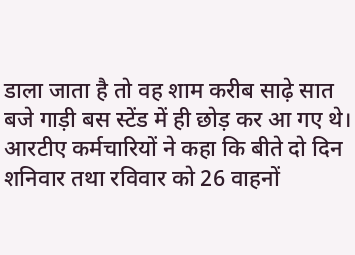डाला जाता है तो वह शाम करीब साढ़े सात बजे गाड़ी बस स्टेंड में ही छोड़ कर आ गए थे। आरटीए कर्मचारियों ने कहा कि बीते दो दिन शनिवार तथा रविवार को 26 वाहनों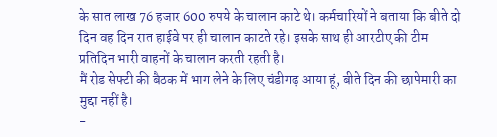के सात लाख 76 हजार 600 रुपये के चालान काटे थे। कर्मचारियों ने बताया कि बीते दो दिन वह दिन रात हाईवे पर ही चालान काटते रहे। इसके साथ ही आरटीए की टीम प्रतिदिन भारी वाहनों के चालान करती रहती है।
मैं रोड सेफ्टी की बैठक में भाग लेने के लिए चंडीगढ़ आया हूं, बीते दिन की छापेमारी का मुद्दा नहीं है।
-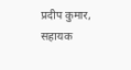प्रदीप कुमार, सहायक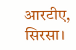आरटीए, सिरसा।